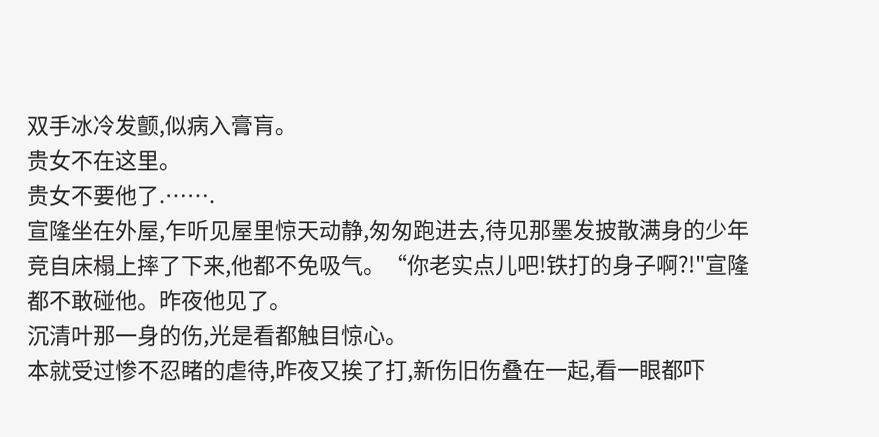双手冰冷发颤,似病入膏肓。
贵女不在这里。
贵女不要他了.…….
宣隆坐在外屋,乍听见屋里惊天动静,匆匆跑进去,待见那墨发披散满身的少年竞自床榻上摔了下来,他都不免吸气。“你老实点儿吧!铁打的身子啊?!"宣隆都不敢碰他。昨夜他见了。
沉清叶那一身的伤,光是看都触目惊心。
本就受过惨不忍睹的虐待,昨夜又挨了打,新伤旧伤叠在一起,看一眼都吓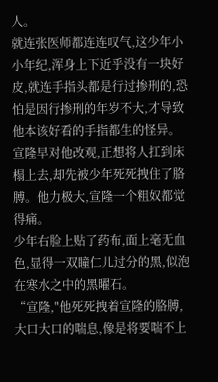人。
就连张医师都连连叹气,这少年小小年纪,浑身上下近乎没有一块好皮,就连手指头都是行过掺刑的,恐怕是因行掺刑的年岁不大,才导致他本该好看的手指都生的怪异。
宣隆早对他改观,正想将人扛到床榻上去,却先被少年死死拽住了胳膊。他力极大,宣隆一个粗奴都觉得痛。
少年右脸上贴了药布,面上毫无血色,显得一双瞳仁儿过分的黑,似泡在寒水之中的黑曜石。
“宣隆,"他死死拽着宣隆的胳膊,大口大口的喘息,像是将要喘不上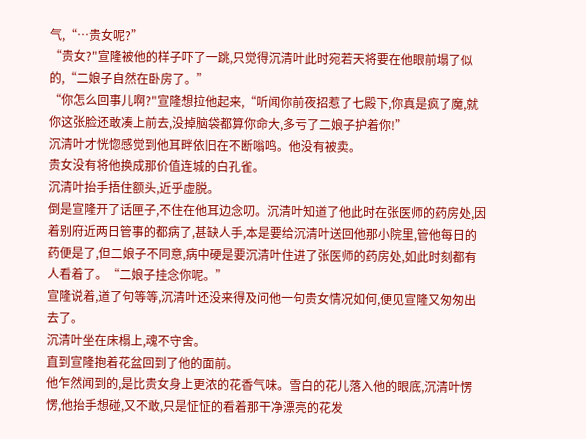气,“…贵女呢?”
“贵女?"宣隆被他的样子吓了一跳,只觉得沉清叶此时宛若天将要在他眼前塌了似的,“二娘子自然在卧房了。”
“你怎么回事儿啊?"宣隆想拉他起来,“听闻你前夜招惹了七殿下,你真是疯了魔,就你这张脸还敢凑上前去,没掉脑袋都算你命大,多亏了二娘子护着你!”
沉清叶才恍惚感觉到他耳畔依旧在不断嗡鸣。他没有被卖。
贵女没有将他换成那价值连城的白孔雀。
沉清叶抬手捂住额头,近乎虚脱。
倒是宣隆开了话匣子,不住在他耳边念叨。沉清叶知道了他此时在张医师的药房处,因着别府近两日管事的都病了,甚缺人手,本是要给沉清叶送回他那小院里,管他每日的药便是了,但二娘子不同意,病中硬是要沉清叶住进了张医师的药房处,如此时刻都有人看着了。“二娘子挂念你呢。”
宣隆说着,道了句等等,沉清叶还没来得及问他一句贵女情况如何,便见宣隆又匆匆出去了。
沉清叶坐在床榻上,魂不守舍。
直到宣隆抱着花盆回到了他的面前。
他乍然闻到的,是比贵女身上更浓的花香气味。雪白的花儿落入他的眼底,沉清叶愣愣,他抬手想碰,又不敢,只是怔怔的看着那干净漂亮的花发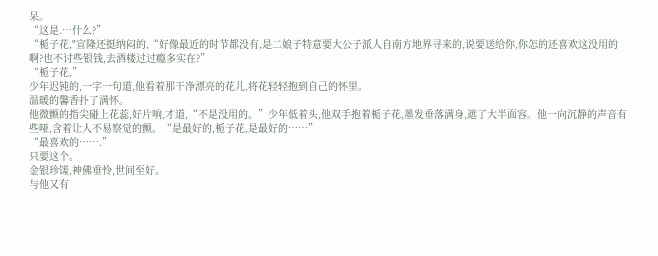呆。
“这是.…什么?”
“栀子花,"宣隆还挺纳闷的,“好像最近的时节都没有,是二娘子特意要大公子派人自南方地界寻来的,说要送给你,你怎的还喜欢这没用的啊?也不讨些银钱,去酒楼过过瘾多实在?”
“栀子花,”
少年迟钝的,一字一句道,他看着那干净漂亮的花儿,将花轻轻抱到自己的怀里。
温暖的馨香扑了满怀。
他微颤的指尖碰上花蕊,好片响,才道,“不是没用的。”少年低着头,他双手抱着栀子花,墨发垂落满身,遮了大半面容。他一向沉静的声音有些哑,含着让人不易察觉的颤。“是最好的,栀子花,是最好的……”
“最喜欢的…….”
只要这个。
金银珍馐,神佛垂怜,世间至好。
与他又有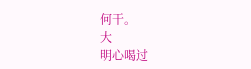何干。
大
明心喝过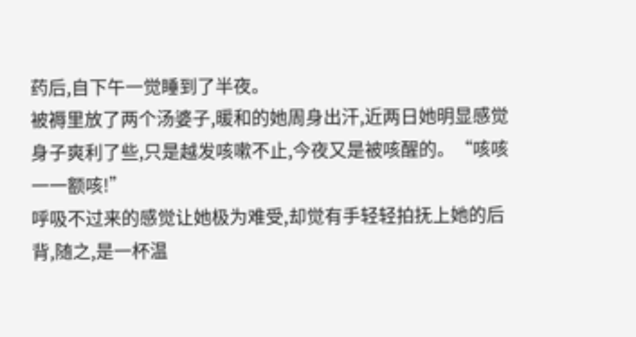药后,自下午一觉睡到了半夜。
被褥里放了两个汤婆子,暖和的她周身出汗,近两日她明显感觉身子爽利了些,只是越发咳嗽不止,今夜又是被咳醒的。“咳咳一一额咳!”
呼吸不过来的感觉让她极为难受,却觉有手轻轻拍抚上她的后背,随之,是一杯温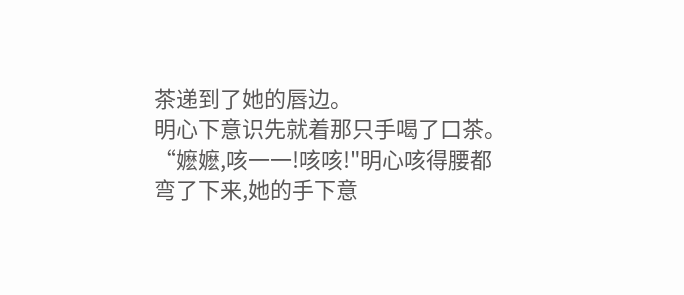茶递到了她的唇边。
明心下意识先就着那只手喝了口茶。
“嬷嬷,咳一一!咳咳!"明心咳得腰都弯了下来,她的手下意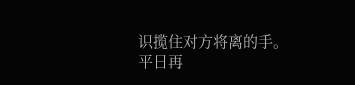识揽住对方将离的手。
平日再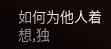如何为他人着想,独